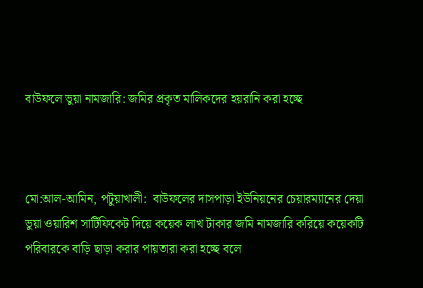বাউফলে ভুয়া নামজারি: জমির প্রকৃত মালিকদের হয়রানি করা হচ্ছে



মো:আল-আমিন, পটুয়াখালী:  বাউফলের দাসপাড়া ইউনিয়নের চেয়ারম্যানের দেয়া ভুয়া ওয়ারিশ সার্টিফিকেট দিয়ে কয়েক লাখ টাকার জমি নামজারি করিয়ে কয়েকটি পরিবারকে বাড়ি ছাড়া করার পায়তারা করা হচ্ছে বলে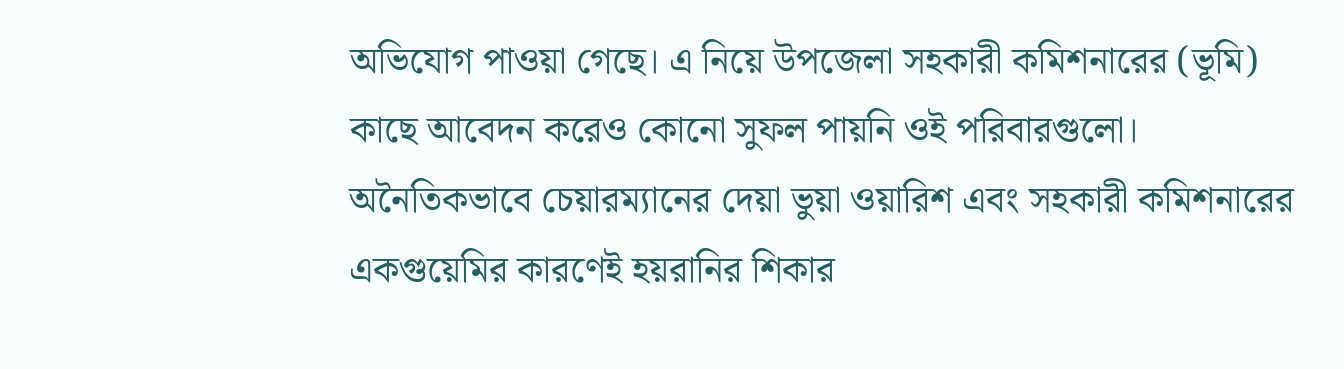অভিযোগ পাওয়া গেছে। এ নিয়ে উপজেলা সহকারী কমিশনারের (ভূমি) কাছে আবেদন করেও কোনো সুফল পায়নি ওই পরিবারগুলো। অনৈতিকভাবে চেয়ারম্যানের দেয়া ভুয়া ওয়ারিশ এবং সহকারী কমিশনারের একগুয়েমির কারণেই হয়রানির শিকার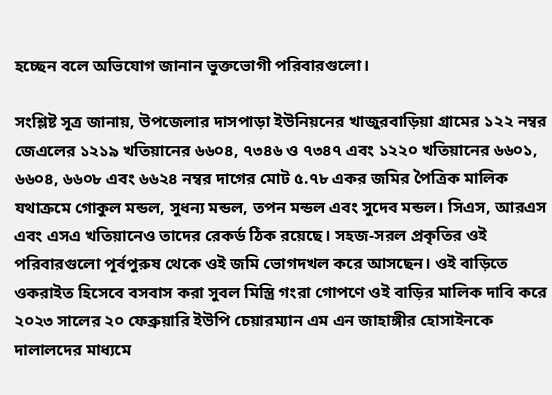হচ্ছেন বলে অভিযোগ জানান ভুক্তভোগী পরিবারগুলো।

সংশ্লিষ্ট সূত্র জানায়, উপজেলার দাসপাড়া ইউনিয়নের খাজুরবাড়িয়া গ্রামের ১২২ নম্বর জেএলের ১২১৯ খতিয়ানের ৬৬০৪, ৭৩৪৬ ও ৭৩৪৭ এবং ১২২০ খতিয়ানের ৬৬০১, ৬৬০৪, ৬৬০৮ এবং ৬৬২৪ নম্বর দাগের মোট ৫.৭৮ একর জমির পৈত্রিক মালিক যথাক্রমে গোকুল মন্ডল, সুধন্য মন্ডল, তপন মন্ডল এবং সুদেব মন্ডল। সিএস, আরএস এবং এসএ খতিয়ানেও তাদের রেকর্ড ঠিক রয়েছে। সহজ-সরল প্রকৃতির ওই পরিবারগুলো পূর্বপুরুষ থেকে ওই জমি ভোগদখল করে আসছেন। ওই বাড়িতে ওকরাইত হিসেবে বসবাস করা সুবল মিস্ত্রি গংরা গোপণে ওই বাড়ির মালিক দাবি করে ২০২৩ সালের ২০ ফেব্রুয়ারি ইউপি চেয়ারম্যান এম এন জাহাঙ্গীর হোসাইনকে দালালদের মাধ্যমে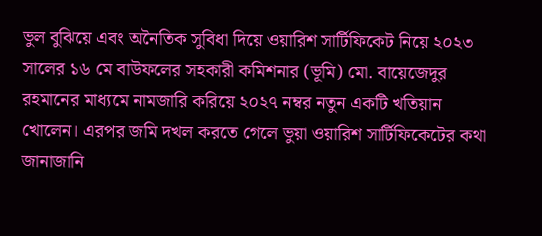ভুল বুঝিয়ে এবং অনৈতিক সুবিধা দিয়ে ওয়ারিশ সার্টিফিকেট নিয়ে ২০২৩ সালের ১৬ মে বাউফলের সহকারী কমিশনার (ভূমি) মো. বায়েজেদুর রহমানের মাধ্যমে নামজারি করিয়ে ২০২৭ নম্বর নতুন একটি খতিয়ান খোলেন। এরপর জমি দখল করতে গেলে ভুয়া ওয়ারিশ সার্টিফিকেটের কথা জানাজানি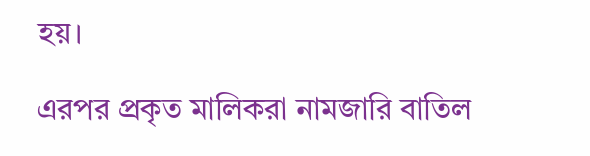হয়।

এরপর প্রকৃত মালিকরা নামজারি বাতিল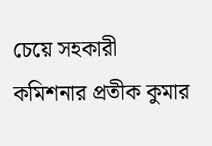চেয়ে সহকারী কমিশনার প্রতীক কুমার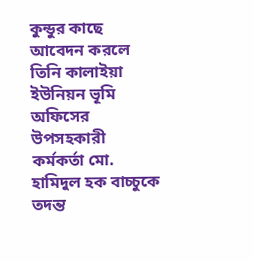কুন্ডুর কাছে আবেদন করলে তিনি কালাইয়া ইউনিয়ন ভূমি অফিসের উপসহকারী কর্মকর্তা মো. হামিদুল হক বাচ্চুকে তদন্ত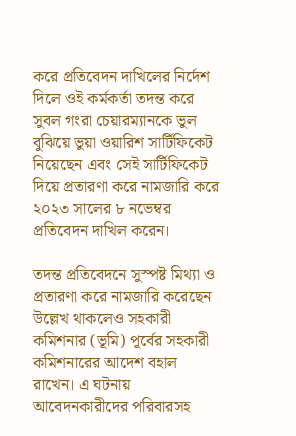করে প্রতিবেদন দাখিলের নির্দেশ দিলে ওই কর্মকর্তা তদন্ত করে সুবল গংরা চেয়ারম্যানকে ভুল বুঝিয়ে ভুয়া ওয়ারিশ সার্টিফিকেট নিয়েছেন এবং সেই সার্টিফিকেট দিয়ে প্রতারণা করে নামজারি করে ২০২৩ সালের ৮ নভেম্বর প্রতিবেদন দাখিল করেন।

তদন্ত প্রতিবেদনে সুস্পষ্ট মিথ্যা ও প্রতারণা করে নামজারি করেছেন উল্লেখ থাকলেও সহকারী কমিশনার (ভূমি) পূর্বের সহকারী কমিশনারের আদেশ বহাল রাখেন। এ ঘটনায় আবেদনকারীদের পরিবারসহ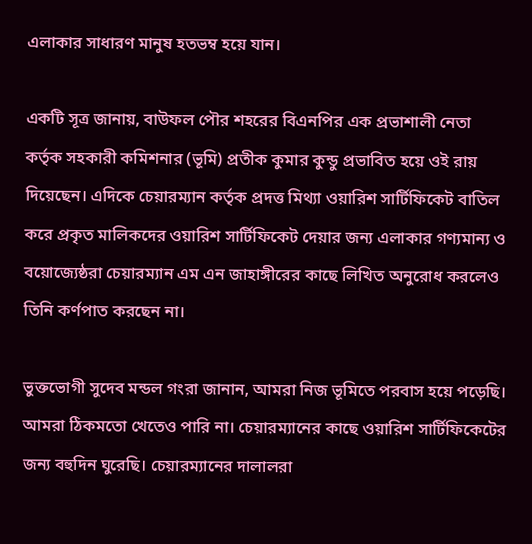এলাকার সাধারণ মানুষ হতভম্ব হয়ে যান।

একটি সূত্র জানায়, বাউফল পৌর শহরের বিএনপির এক প্রভাশালী নেতা কর্তৃক সহকারী কমিশনার (ভূমি) প্রতীক কুমার কুন্ডু প্রভাবিত হয়ে ওই রায় দিয়েছেন। এদিকে চেয়ারম্যান কর্তৃক প্রদত্ত মিথ্যা ওয়ারিশ সার্টিফিকেট বাতিল করে প্রকৃত মালিকদের ওয়ারিশ সার্টিফিকেট দেয়ার জন্য এলাকার গণ্যমান্য ও বয়োজ্যেষ্ঠরা চেয়ারম্যান এম এন জাহাঙ্গীরের কাছে লিখিত অনুরোধ করলেও তিনি কর্ণপাত করছেন না।

ভুক্তভোগী সুদেব মন্ডল গংরা জানান, আমরা নিজ ভূমিতে পরবাস হয়ে পড়েছি। আমরা ঠিকমতো খেতেও পারি না। চেয়ারম্যানের কাছে ওয়ারিশ সার্টিফিকেটের জন্য বহুদিন ঘুরেছি। চেয়ারম্যানের দালালরা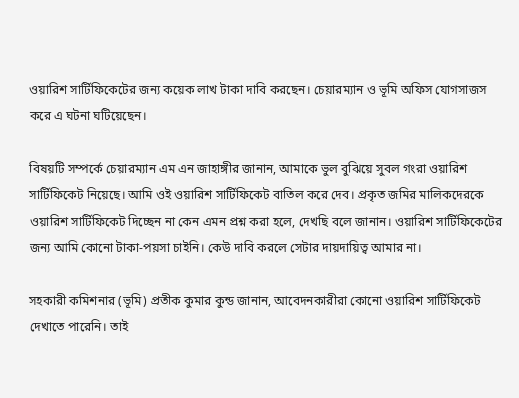ওয়ারিশ সার্টিফিকেটের জন্য কয়েক লাখ টাকা দাবি করছেন। চেয়ারম্যান ও ভূমি অফিস যোগসাজস করে এ ঘটনা ঘটিয়েছেন।

বিষয়টি সম্পর্কে চেয়ারম্যান এম এন জাহাঙ্গীর জানান, আমাকে ভুল বুঝিয়ে সুবল গংরা ওয়ারিশ সার্টিফিকেট নিয়েছে। আমি ওই ওয়ারিশ সার্টিফিকেট বাতিল করে দেব। প্রকৃত জমির মালিকদেরকে ওয়ারিশ সার্টিফিকেট দিচ্ছেন না কেন এমন প্রশ্ন করা হলে, দেখছি বলে জানান। ওয়ারিশ সার্টিফিকেটের জন্য আমি কোনো টাকা-পয়সা চাইনি। কেউ দাবি করলে সেটার দায়দায়িত্ব আমার না।

সহকারী কমিশনার (ভূমি) প্রতীক কুমার কুন্ড জানান, আবেদনকারীরা কোনো ওয়ারিশ সার্টিফিকেট দেখাতে পারেনি। তাই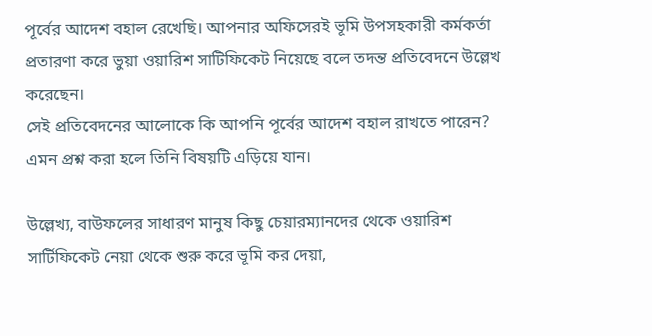পূর্বের আদেশ বহাল রেখেছি। আপনার অফিসেরই ভূমি উপসহকারী কর্মকর্তা প্রতারণা করে ভুয়া ওয়ারিশ সাটিফিকেট নিয়েছে বলে তদন্ত প্রতিবেদনে উল্লেখ করেছেন।
সেই প্রতিবেদনের আলোকে কি আপনি পূর্বের আদেশ বহাল রাখতে পারেন? এমন প্রশ্ন করা হলে তিনি বিষয়টি এড়িয়ে যান।

উল্লেখ্য, বাউফলের সাধারণ মানুষ কিছু চেয়ারম্যানদের থেকে ওয়ারিশ সার্টিফিকেট নেয়া থেকে শুরু করে ভূমি কর দেয়া,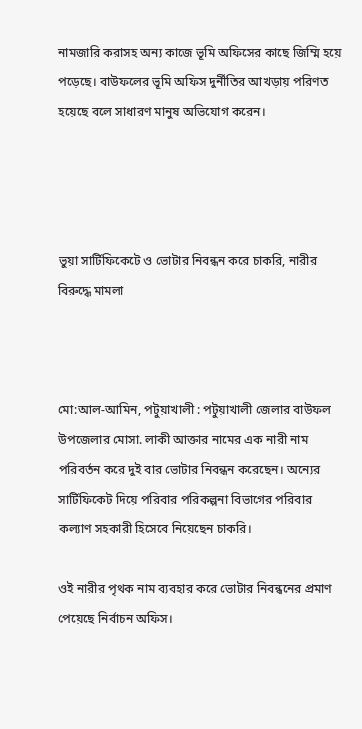নামজারি করাসহ অন্য কাজে ভূমি অফিসের কাছে জিম্মি হয়ে পড়েছে। বাউফলের ভূমি অফিস দুর্নীতির আখড়ায় পরিণত হয়েছে বলে সাধারণ মানুষ অভিযোগ করেন।




ভুয়া সার্টিফিকেটে ও ভোটার নিবন্ধন করে চাকরি, নারীর বিরুদ্ধে মামলা



মো:আল-আমিন, পটুয়াখালী : পটুয়াখালী জেলার বাউফল উপজেলার মোসা. লাকী আক্তার নামের এক নারী নাম পরিবর্তন করে দুই বার ভোটার নিবন্ধন করেছেন। অন্যের সার্টিফিকেট দিয়ে পরিবার পরিকল্পনা বিভাগের পরিবার কল্যাণ সহকারী হিসেবে নিয়েছেন চাকরি।

ওই নারীর পৃথক নাম ব্যবহার করে ভোটার নিবন্ধনের প্রমাণ পেয়েছে নির্বাচন অফিস।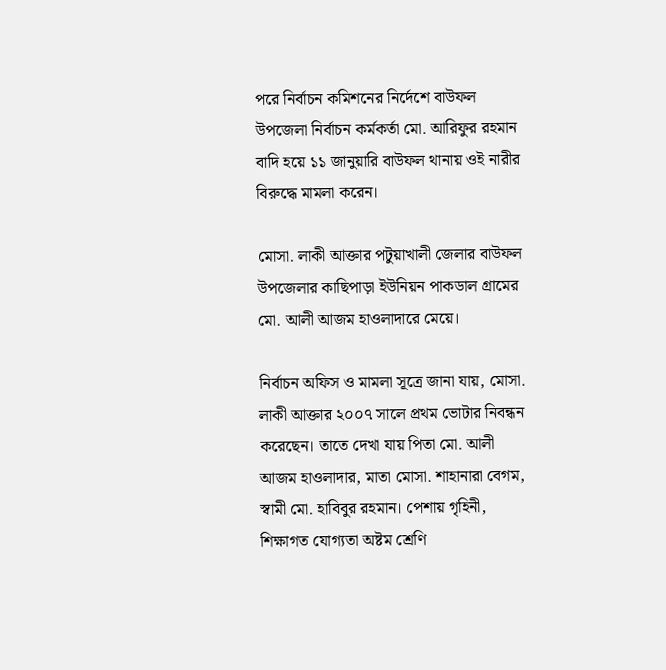পরে নির্বাচন কমিশনের নির্দেশে বাউফল উপজেলা নির্বাচন কর্মকর্তা মো. আরিফুর রহমান বাদি হয়ে ১১ জানুয়ারি বাউফল থানায় ওই নারীর বিরুদ্ধে মামলা করেন।

মোসা. লাকী আক্তার পটুয়াখালী জেলার বাউফল উপজেলার কাছিপাড়া ইউনিয়ন পাকডাল গ্রামের মো. আলী আজম হাওলাদারে মেয়ে।

নির্বাচন অফিস ও মামলা সূত্রে জানা যায়, মোসা. লাকী আক্তার ২০০৭ সালে প্রথম ভোটার নিবন্ধন করেছেন। তাতে দেখা যায় পিতা মো. আলী আজম হাওলাদার, মাতা মোসা. শাহানারা বেগম, স্বামী মো. হাবিবুর রহমান। পেশায় গৃহিনী, শিক্ষাগত যোগ্যতা অষ্টম শ্রেণি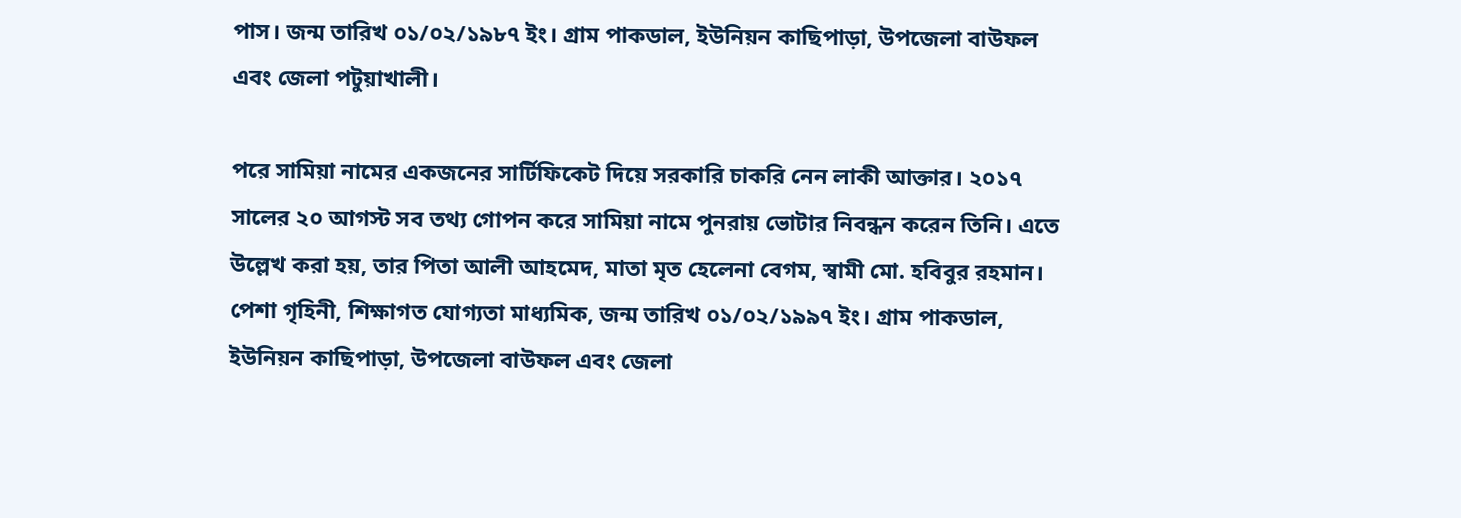পাস। জন্ম তারিখ ০১/০২/১৯৮৭ ইং। গ্রাম পাকডাল, ইউনিয়ন কাছিপাড়া, উপজেলা বাউফল এবং জেলা পটুয়াখালী।

পরে সামিয়া নামের একজনের সার্টিফিকেট দিয়ে সরকারি চাকরি নেন লাকী আক্তার। ২০১৭ সালের ২০ আগস্ট সব তথ্য গোপন করে সামিয়া নামে পুনরায় ভোটার নিবন্ধন করেন তিনি। এতে উল্লেখ করা হয়, তার পিতা আলী আহমেদ, মাতা মৃত হেলেনা বেগম, স্বামী মো. হবিবুর রহমান। পেশা গৃহিনী, শিক্ষাগত যোগ্যতা মাধ্যমিক, জন্ম তারিখ ০১/০২/১৯৯৭ ইং। গ্রাম পাকডাল, ইউনিয়ন কাছিপাড়া, উপজেলা বাউফল এবং জেলা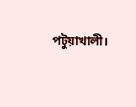পটুয়াখালী।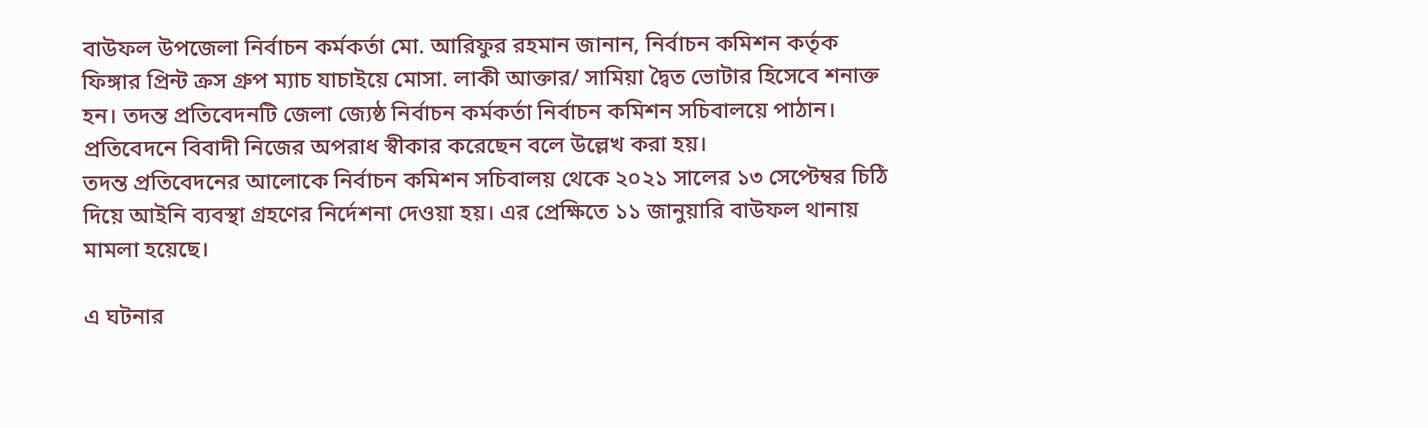বাউফল উপজেলা নির্বাচন কর্মকর্তা মো. আরিফুর রহমান জানান, নির্বাচন কমিশন কর্তৃক ফিঙ্গার প্রিন্ট ক্রস গ্রুপ ম্যাচ যাচাইয়ে মোসা. লাকী আক্তার/ সামিয়া দ্বৈত ভোটার হিসেবে শনাক্ত হন। তদন্ত প্রতিবেদনটি জেলা জ্যেষ্ঠ নির্বাচন কর্মকর্তা নির্বাচন কমিশন সচিবালয়ে পাঠান।
প্রতিবেদনে বিবাদী নিজের অপরাধ স্বীকার করেছেন বলে উল্লেখ করা হয়।
তদন্ত প্রতিবেদনের আলোকে নির্বাচন কমিশন সচিবালয় থেকে ২০২১ সালের ১৩ সেপ্টেম্বর চিঠি দিয়ে আইনি ব্যবস্থা গ্রহণের নির্দেশনা দেওয়া হয়। এর প্রেক্ষিতে ১১ জানুয়ারি বাউফল থানায় মামলা হয়েছে।

এ ঘটনার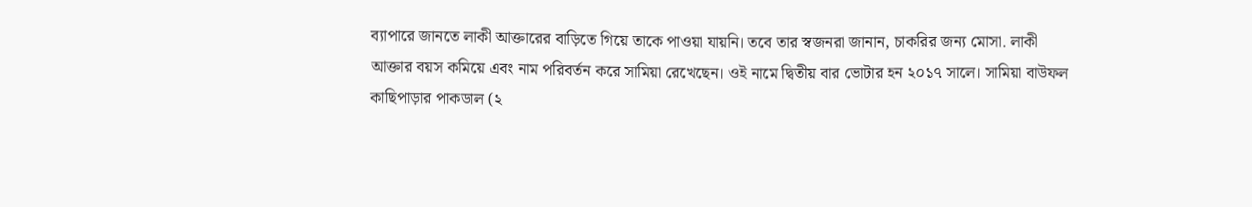ব্যাপারে জানতে লাকী আক্তারের বাড়িতে গিয়ে তাকে পাওয়া যায়নি। তবে তার স্বজনরা জানান, চাকরির জন্য মোসা. লাকী আক্তার বয়স কমিয়ে এবং নাম পরিবর্তন করে সামিয়া রেখেছেন। ওই নামে দ্বিতীয় বার ভোটার হন ২০১৭ সালে। সামিয়া বাউফল কাছিপাড়ার পাকডাল (২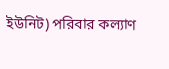ইউনিট) পরিবার কল্যাণ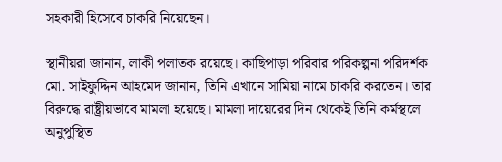সহকারী হিসেবে চাকরি নিয়েছেন।

স্থানীয়রা জানান, লাকী পলাতক রয়েছে। কাছিপাড়া পরিবার পরিকল্পনা পরিদর্শক মো. সাইফুদ্দিন আহমেদ জানান, তিনি এখানে সামিয়া নামে চাকরি করতেন। তার বিরুদ্ধে রাষ্ট্রীয়ভাবে মামলা হয়েছে। মামলা দায়েরের দিন থেকেই তিনি কর্মস্থলে অনুপুস্থিত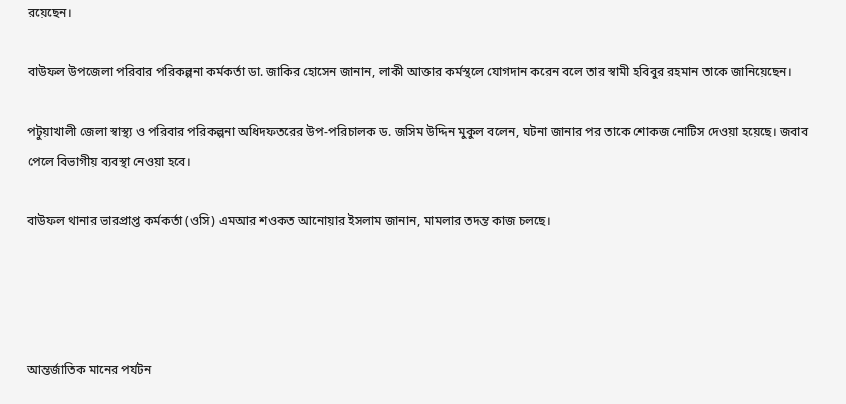রয়েছেন।

বাউফল উপজেলা পরিবার পরিকল্পনা কর্মকর্তা ডা. জাকির হোসেন জানান, লাকী আক্তার কর্মস্থলে যোগদান করেন বলে তার স্বামী হবিবুর রহমান তাকে জানিয়েছেন।

পটুয়াখালী জেলা স্বাস্থ্য ও পরিবার পরিকল্পনা অধিদফতরের উপ-পরিচালক ড. জসিম উদ্দিন মুকুল বলেন, ঘটনা জানার পর তাকে শোকজ নোটিস দেওয়া হয়েছে। জবাব পেলে বিভাগীয় ব্যবস্থা নেওয়া হবে।

বাউফল থানার ভারপ্রাপ্ত কর্মকর্তা (ওসি) এমআর শওকত আনোয়ার ইসলাম জানান, মামলার তদন্ত কাজ চলছে।




আন্তর্জাতিক মানের পর্যটন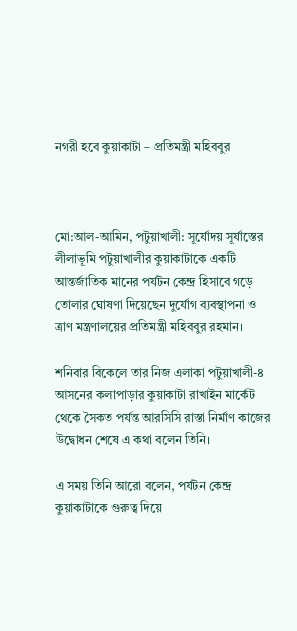নগরী হবে কুয়াকাটা – প্রতিমন্ত্রী মহিববুর



মো:আল-আমিন, পটুয়াখালী: সূর্যোদয় সূর্যাস্তের লীলাভূমি পটুয়াখালীর কুয়াকাটাকে একটি আন্তর্জাতিক মানের পর্যটন কেন্দ্র হিসাবে গড়ে তোলার ঘোষণা দিয়েছেন দুর্যোগ ব্যবস্থাপনা ও ত্রাণ মন্ত্রণালয়ের প্রতিমন্ত্রী মহিববুর রহমান।

শনিবার বিকেলে তার নিজ এলাকা পটুয়াখালী-৪ আসনের কলাপাড়ার কুয়াকাটা রাখাইন মার্কেট থেকে সৈকত পর্যন্ত আরসিসি রাস্তা নির্মাণ কাজের উদ্বোধন শেষে এ কথা বলেন তিনি।

এ সময় তিনি আরো বলেন, পর্যটন কেন্দ্র কুয়াকাটাকে গুরুত্ব দিয়ে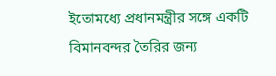ইতোমধ্যে প্রধানমন্ত্রীর সঙ্গে একটি বিমানবন্দর তৈরির জন্য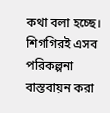কথা বলা হচ্ছে। শিগগিরই এসব পরিকল্পনা বাস্তবায়ন করা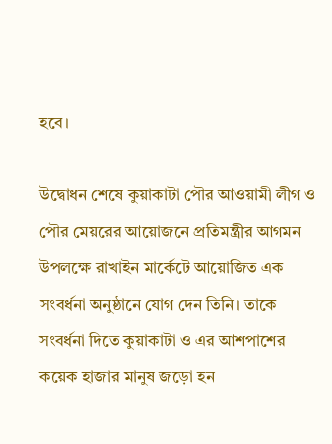হবে।

উদ্বোধন শেষে কুয়াকাটা পৌর আওয়ামী লীগ ও পৌর মেয়রের আয়োজনে প্রতিমন্ত্রীর আগমন উপলক্ষে রাখাইন মার্কেটে আয়োজিত এক সংবর্ধনা অনুষ্ঠানে যোগ দেন তিনি। তাকে সংবর্ধনা দিতে কুয়াকাটা ও এর আশপাশের কয়েক হাজার মানুষ জড়ো হন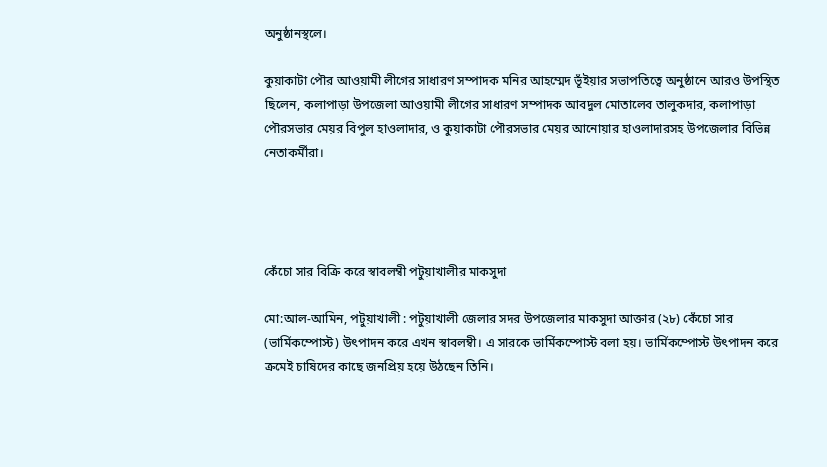অনুষ্ঠানস্থলে।

কুয়াকাটা পৌর আওয়ামী লীগের সাধারণ সম্পাদক মনির আহম্মেদ ভূঁইয়ার সভাপতিত্বে অনুষ্ঠানে আরও উপস্থিত ছিলেন, কলাপাড়া উপজেলা আওয়ামী লীগের সাধারণ সম্পাদক আবদুল মোতালেব তালুকদার, কলাপাড়া পৌরসভার মেয়র বিপুল হাওলাদার, ও কুয়াকাটা পৌরসভার মেয়র আনোয়ার হাওলাদারসহ উপজেলার বিভিন্ন নেতাকর্মীরা।




কেঁচো সার বিক্রি করে স্বাবলম্বী পটুয়াখালীর মাকসুদা

মো:আল-আমিন, পটুয়াখালী : পটুয়াখালী জেলার সদর উপজেলার মাকসুদা আক্তার (২৮) কেঁচো সার (ভার্মিকম্পোস্ট) উৎপাদন করে এখন স্বাবলম্বী। এ সারকে ভার্মিকম্পোস্ট বলা হয়। ভার্মিকম্পোস্ট উৎপাদন করে ক্রমেই চাষিদের কাছে জনপ্রিয় হয়ে উঠছেন তিনি।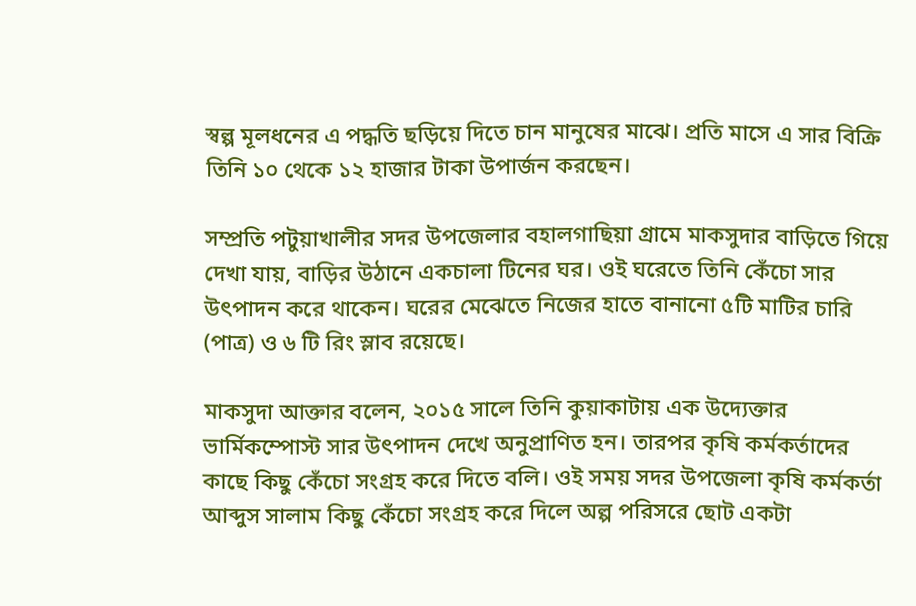স্বল্প মূলধনের এ পদ্ধতি ছড়িয়ে দিতে চান মানুষের মাঝে। প্রতি মাসে এ সার বিক্রি তিনি ১০ থেকে ১২ হাজার টাকা উপার্জন করছেন।

সম্প্রতি পটুয়াখালীর সদর উপজেলার বহালগাছিয়া গ্রামে মাকসুদার বাড়িতে গিয়ে দেখা যায়, বাড়ির উঠানে একচালা টিনের ঘর। ওই ঘরেতে তিনি কেঁচো সার উৎপাদন করে থাকেন। ঘরের মেঝেতে নিজের হাতে বানানো ৫টি মাটির চারি (পাত্র) ও ৬ টি রিং স্লাব রয়েছে।

মাকসুদা আক্তার বলেন, ২০১৫ সালে তিনি কুয়াকাটায় এক উদ্যেক্তার ভার্মিকম্পোস্ট সার উৎপাদন দেখে অনুপ্রাণিত হন। তারপর কৃষি কর্মকর্তাদের কাছে কিছু কেঁচো সংগ্রহ করে দিতে বলি। ওই সময় সদর উপজেলা কৃষি কর্মকর্তা আব্দুস সালাম কিছু কেঁচো সংগ্রহ করে দিলে অল্প পরিসরে ছোট একটা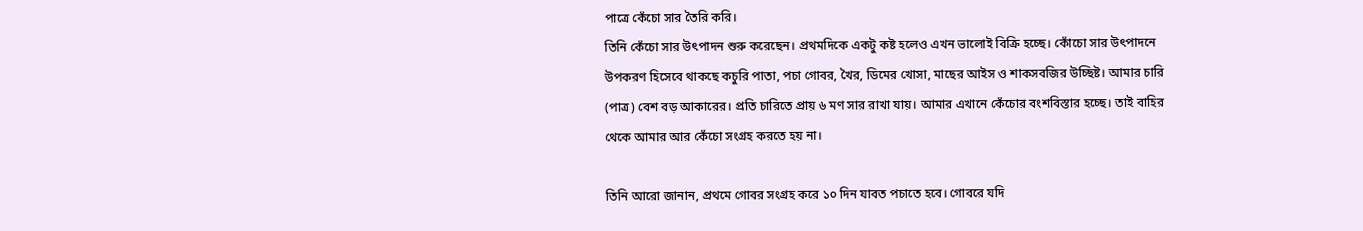পাত্রে কেঁচো সার তৈরি করি।
তিনি কেঁচো সার উৎপাদন শুরু করেছেন। প্রথমদিকে একটু কষ্ট হলেও এখন ভালোই বিক্রি হচ্ছে। কোঁচো সার উৎপাদনে উপকরণ হিসেবে থাকছে কচুরি পাতা, পচা গোবর, খৈর, ডিমের খোসা, মাছের আইস ও শাকসবজির উচ্ছিষ্ট। আমার চারি (পাত্র) বেশ বড় আকারের। প্রতি চারিতে প্রায় ৬ মণ সার রাখা যায়। আমার এখানে কেঁচোর বংশবিস্তার হচ্ছে। তাই বাহির থেকে আমার আর কেঁচো সংগ্রহ করতে হয় না।

তিনি আরো জানান, প্রথমে গোবর সংগ্রহ করে ১০ দিন যাবত পচাতে হবে। গোবরে যদি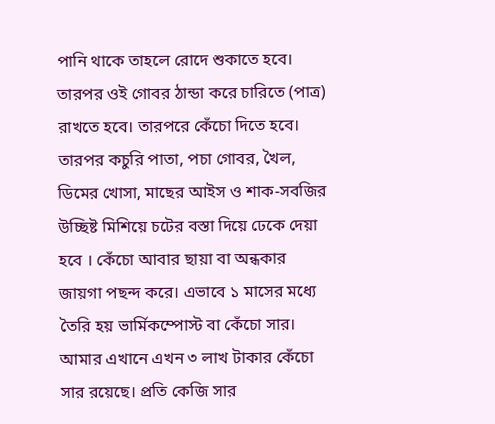পানি থাকে তাহলে রোদে শুকাতে হবে। তারপর ওই গোবর ঠান্ডা করে চারিতে (পাত্র) রাখতে হবে। তারপরে কেঁচো দিতে হবে। তারপর কচুরি পাতা, পচা গোবর, খৈল, ডিমের খোসা, মাছের আইস ও শাক-সবজির উচ্ছিষ্ট মিশিয়ে চটের বস্তা দিয়ে ঢেকে দেয়া হবে । কেঁচো আবার ছায়া বা অন্ধকার জায়গা পছন্দ করে। এভাবে ১ মাসের মধ্যে তৈরি হয় ভার্মিকম্পোস্ট বা কেঁচো সার। আমার এখানে এখন ৩ লাখ টাকার কেঁচো সার রয়েছে। প্রতি কেজি সার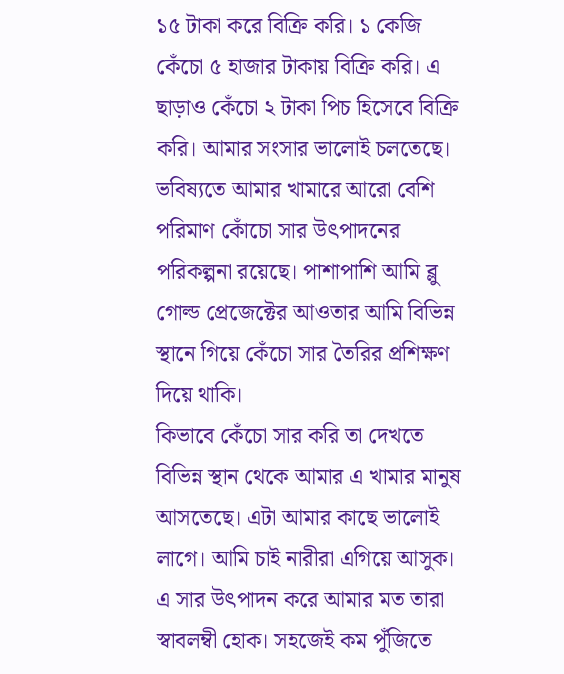১৫ টাকা করে বিক্রি করি। ১ কেজি কেঁচো ৫ হাজার টাকায় বিক্রি করি। এ ছাড়াও কেঁচো ২ টাকা পিচ হিসেবে বিক্রি করি। আমার সংসার ভালোই চলতেছে। ভবিষ্যতে আমার খামারে আরো বেশি পরিমাণ কোঁচো সার উৎপাদনের পরিকল্পনা রয়েছে। পাশাপাশি আমি ব্লু গোল্ড প্রেজেক্টের আওতার আমি বিভিন্ন স্থানে গিয়ে কেঁচো সার তৈরির প্রশিক্ষণ দিয়ে থাকি।
কিভাবে কেঁচো সার করি তা দেখতে বিভিন্ন স্থান থেকে আমার এ খামার মানুষ আসতেছে। এটা আমার কাছে ভালোই লাগে। আমি চাই নারীরা এগিয়ে আসুক। এ সার উৎপাদন করে আমার মত তারা স্বাবলম্বী হোক। সহজেই কম পুঁজিতে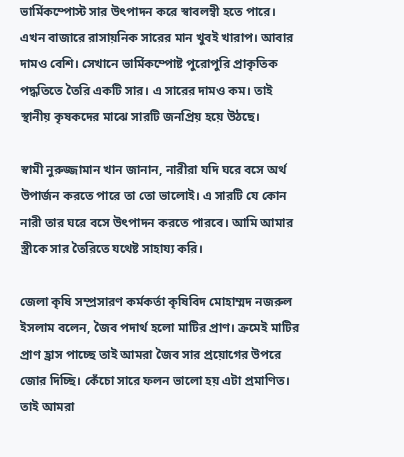ভার্মিকম্পোস্ট সার উৎপাদন করে স্বাবলম্বী হতে পারে। এখন বাজারে রাসায়নিক সারের মান খুবই খারাপ। আবার দামও বেশি। সেখানে ভার্মিকম্পোষ্ট পুরোপুরি প্রাকৃতিক পদ্ধতিতে তৈরি একটি সার। এ সারের দামও কম। তাই স্থানীয় কৃষকদের মাঝে সারটি জনপ্রিয় হয়ে উঠছে।

স্বামী নুরুজ্জামান খান জানান, নারীরা যদি ঘরে বসে অর্থ উপার্জন করতে পারে তা তো ভালোই। এ সারটি যে কোন নারী তার ঘরে বসে উৎপাদন করতে পারবে। আমি আমার স্ত্রীকে সার তৈরিতে যথেষ্ট সাহায্য করি।

জেলা কৃষি সম্প্রসারণ কর্মকর্তা কৃষিবিদ মোহাম্মদ নজরুল ইসলাম বলেন, জৈব পদার্থ হলো মাটির প্রাণ। ক্রমেই মাটির প্রাণ হ্রাস পাচ্ছে তাই আমরা জৈব সার প্রয়োগের উপরে জোর দিচ্ছি। কেঁচো সারে ফলন ভালো হয় এটা প্রমাণিত। তাই আমরা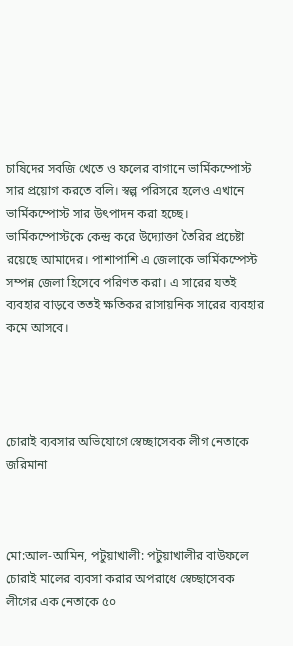চাষিদের সবজি খেতে ও ফলের বাগানে ভার্মিকম্পোস্ট সার প্রয়োগ করতে বলি। স্বল্প পরিসরে হলেও এখানে ভার্মিকম্পোস্ট সার উৎপাদন করা হচ্ছে। ভার্মিকম্পোস্টকে কেন্দ্র করে উদ্যোক্তা তৈরির প্রচেষ্টা রয়েছে আমাদের। পাশাপাশি এ জেলাকে ভার্মিকম্পেস্ট সম্পন্ন জেলা হিসেবে পরিণত করা। এ সারের যতই ব্যবহার বাড়বে ততই ক্ষতিকর রাসায়নিক সারের ব্যবহার কমে আসবে।




চোরাই ব্যবসার অভিযোগে স্বেচ্ছাসেবক লীগ নেতাকে জরিমানা



মো:আল-আমিন, পটুয়াখালী: পটুয়াখালীর বাউফলে চোরাই মালের ব্যবসা করার অপরাধে স্বেচ্ছাসেবক লীগের এক নেতাকে ৫০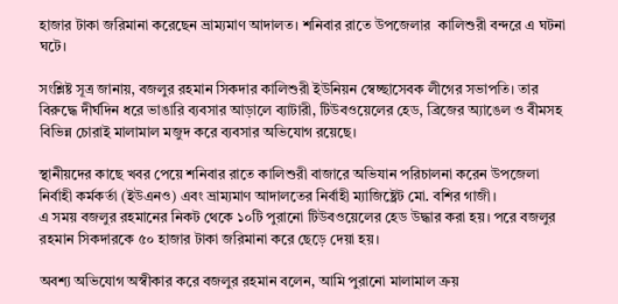হাজার টাকা জরিমানা করেছেন ভ্রাম্যমাণ আদালত। শনিবার রাতে উপজেলার  কালিশুরী বন্দরে এ ঘটনা ঘটে।

সংশ্লিষ্ট সূত্র জানায়, বজলুর রহমান সিকদার কালিশুরী ইউনিয়ন স্বেচ্ছাসেবক লীগের সভাপতি। তার বিরুদ্ধে দীর্ঘদিন ধরে ভাঙারি ব্যবসার আড়ালে ব্যাটারী, টিউবওয়েলের হেড, ব্রিজের অ্যাঙেল ও বীমসহ বিভিন্ন চোরাই মালামাল মজুদ করে ব্যবসার অভিযোগ রয়েছে।

স্থানীয়দের কাছে খবর পেয়ে শনিবার রাতে কালিশুরী বাজারে অভিযান পরিচালনা করেন উপজেলা নির্বাহী কর্মকর্তা (ইউএনও) এবং ভ্রাম্যমাণ আদালতের নির্বাহী ম্যাজিষ্ট্রেট মো. বশির গাজী।
এ সময় বজলুর রহমানের নিকট থেকে ১০টি পুরানো টিউবওয়েলের হেড উদ্ধার করা হয়। পরে বজলুর রহমান সিকদারকে ৫০ হাজার টাকা জরিমানা করে ছেড়ে দেয়া হয়।

অবশ্য অভিযোগ অস্বীকার করে বজলুর রহমান বলেন, আমি পুরানো মালামাল ক্রয়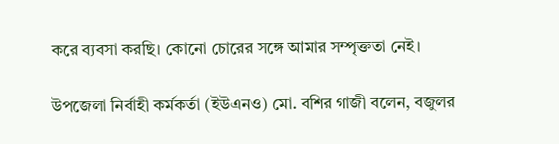করে ব্যবসা করছি। কোনো চোরের সঙ্গে আমার সম্পৃক্ততা নেই।

উপজেলা নির্বাহী কর্মকর্তা (ইউএনও) মো. বশির গাজী বলেন, বজুলর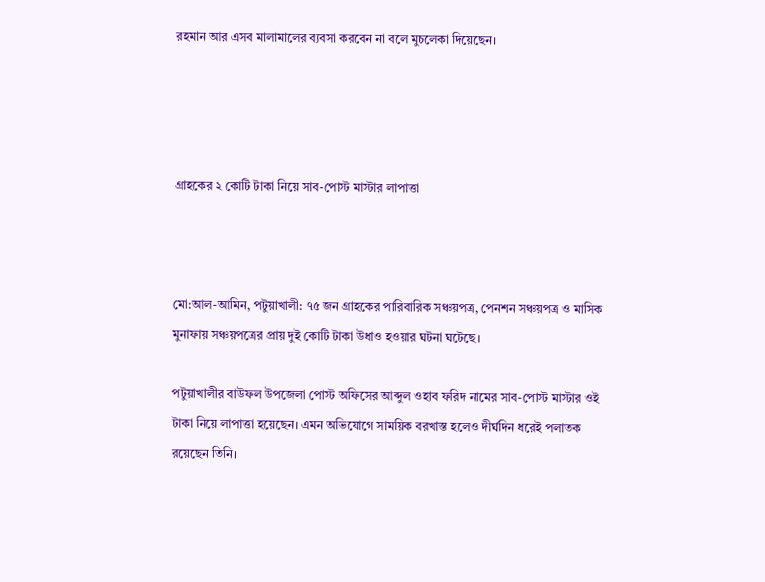রহমান আর এসব মালামালের ব্যবসা করবেন না বলে মুচলেকা দিয়েছেন।




গ্রাহকের ২ কোটি টাকা নিয়ে সাব-পোস্ট মাস্টার লাপাত্তা



মো:আল-আমিন, পটুয়াখালী: ৭৫ জন গ্রাহকের পারিবারিক সঞ্চয়পত্র, পেনশন সঞ্চয়পত্র ও মাসিক মুনাফায় সঞ্চয়পত্রের প্রায় দুই কোটি টাকা উধাও হওয়ার ঘটনা ঘটেছে।

পটুয়াখালীর বাউফল উপজেলা পোস্ট অফিসের আব্দুল ওহাব ফরিদ নামের সাব-পোস্ট মাস্টার ওই টাকা নিয়ে লাপাত্তা হয়েছেন। এমন অভিযোগে সাময়িক বরখাস্ত হলেও দীর্ঘদিন ধরেই পলাতক রয়েছেন তিনি।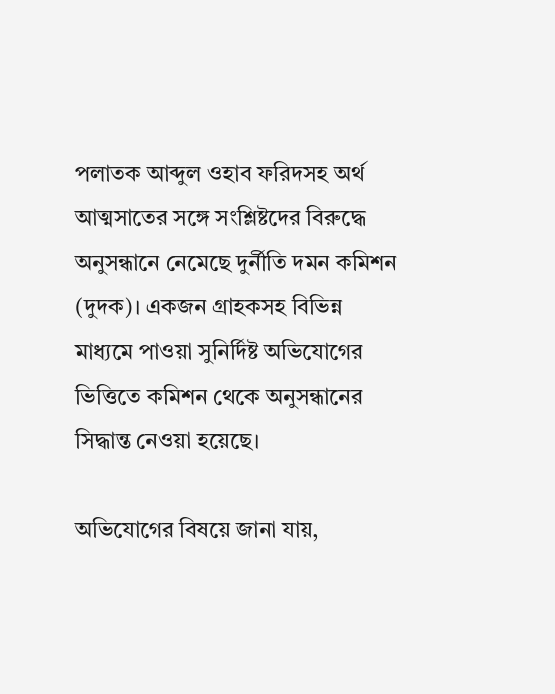পলাতক আব্দুল ওহাব ফরিদসহ অর্থ আত্মসাতের সঙ্গে সংশ্লিষ্টদের বিরুদ্ধে অনুসন্ধানে নেমেছে দুর্নীতি দমন কমিশন (দুদক)। একজন গ্রাহকসহ বিভিন্ন মাধ্যমে পাওয়া সুনির্দিষ্ট অভিযোগের ভিত্তিতে কমিশন থেকে অনুসন্ধানের সিদ্ধান্ত নেওয়া হয়েছে।

অভিযোগের বিষয়ে জানা যায়,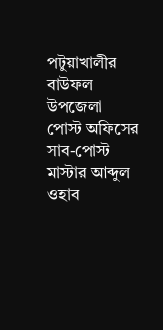পটুয়াখালীর বাউফল উপজেলা পোস্ট অফিসের সাব-পোস্ট মাস্টার আব্দুল ওহাব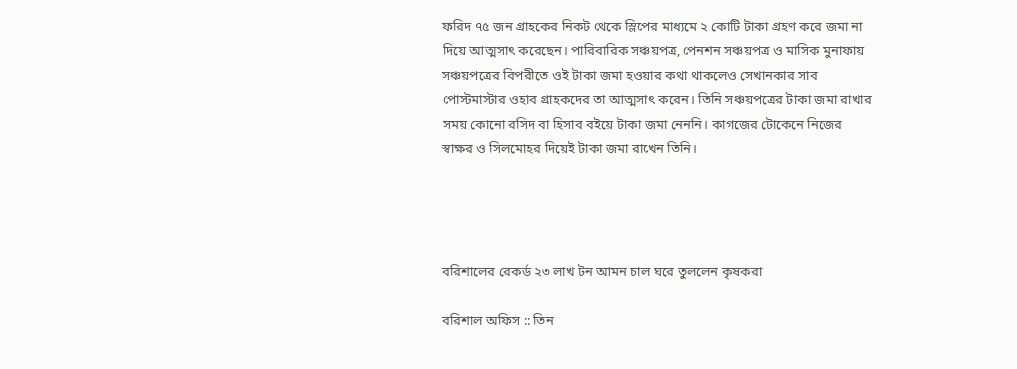ফরিদ ৭৫ জন গ্রাহকের নিকট থেকে স্লিপের মাধ্যমে ২ কোটি টাকা গ্রহণ করে জমা না দিয়ে আত্মসাৎ করেছেন। পারিবারিক সঞ্চয়পত্র, পেনশন সঞ্চয়পত্র ও মাসিক মুনাফায় সঞ্চয়পত্রের বিপরীতে ওই টাকা জমা হওয়ার কথা থাকলেও সেখানকার সাব পোস্টমাস্টার ওহাব গ্রাহকদের তা আত্মসাৎ করেন। তিনি সঞ্চয়পত্রের টাকা জমা রাখার সময় কোনো রসিদ বা হিসাব বইয়ে টাকা জমা নেননি। কাগজের টোকেনে নিজের স্বাক্ষর ও সিলমোহর দিয়েই টাকা জমা রাখেন তিনি।




বরিশালের রেকর্ড ২৩ লাখ টন আমন চাল ঘরে তুললেন কৃষকরা

বরিশাল অফিস :: তিন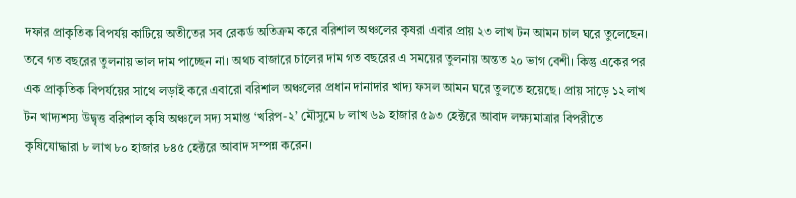দফার প্রাকৃতিক বিপর্যয় কাটিয়ে অতীতের সব রেকর্ড অতিক্রম করে বরিশাল অঞ্চলের কৃষরা এবার প্রায় ২৩ লাখ টন আমন চাল ঘরে তুলেছেন। তবে গত বছরের তুলনায় ভাল দাম পাচ্ছেন না। অথচ বাজারে চালের দাম গত বছরের এ সময়ের তুলনায় অন্তত ২০ ভাগ বেশী। কিন্তু একের পর এক প্রাকৃতিক বিপর্যয়ের সাথে লড়াই করে এবারো বরিশাল অঞ্চলের প্রধান দানাদার খাদ্য ফসল আমন ঘরে তুলতে হয়েছে। প্রায় সাড়ে ১২ লাখ টন খাদ্যশস্য উদ্বৃত্ত বরিশাল কৃষি অঞ্চলে সদ্য সমাপ্ত ‘খরিপ-২’ মৌসুমে ৮ লাখ ৬৯ হাজার ৫৯৩ হেক্টরে আবাদ লক্ষ্যমাত্রার বিপরীতে কৃষিযোদ্ধারা ৮ লাখ ৮০ হাজার ৮৪৫ হেক্টরে আবাদ সম্পন্ন করেন।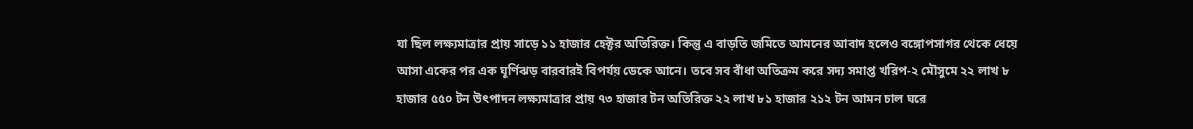যা ছিল লক্ষ্যমাত্রার প্রায় সাড়ে ১১ হাজার হেক্টর অতিরিক্ত। কিন্তু এ বাড়তি জমিতে আমনের আবাদ হলেও বঙ্গোপসাগর থেকে ধেয়ে আসা একের পর এক ঘূর্ণিঝড় বারবারই বিপর্যয় ডেকে আনে। তবে সব বাঁধা অতিক্রম করে সদ্য সমাপ্ত খরিপ-২ মৌসুমে ২২ লাখ ৮ হাজার ৫৫০ টন উৎপাদন লক্ষ্যমাত্রার প্রায় ৭৩ হাজার টন অতিরিক্ত ২২ লাখ ৮১ হাজার ২১২ টন আমন চাল ঘরে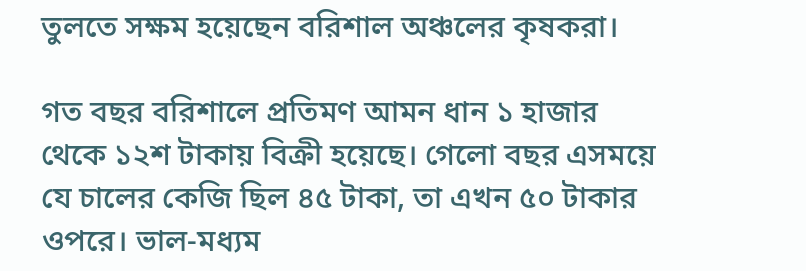তুলতে সক্ষম হয়েছেন বরিশাল অঞ্চলের কৃষকরা।

গত বছর বরিশালে প্রতিমণ আমন ধান ১ হাজার থেকে ১২শ টাকায় বিক্রী হয়েছে। গেলো বছর এসময়ে যে চালের কেজি ছিল ৪৫ টাকা, তা এখন ৫০ টাকার ওপরে। ভাল-মধ্যম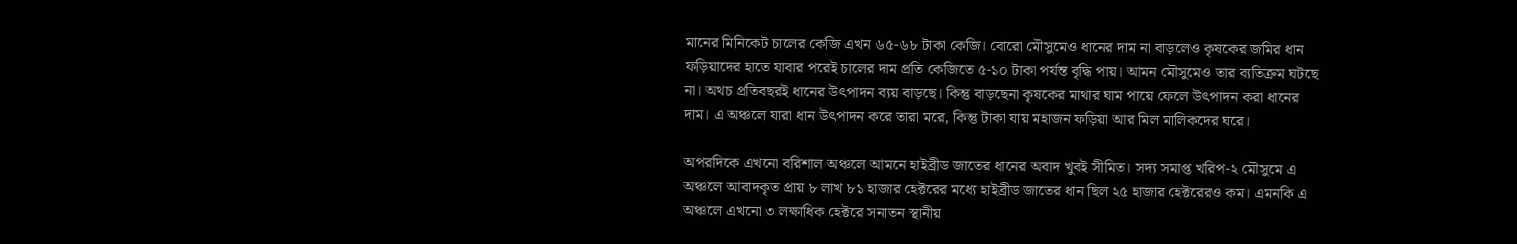মানের মিনিকেট চালের কেজি এখন ৬৫-৬৮ টাকা কেজি। বোরো মৌসুমেও ধানের দাম না বাড়লেও কৃষকের জমির ধান ফড়িয়াদের হাতে যাবার পরেই চালের দাম প্রতি কেজিতে ৫-১০ টাকা পর্যন্ত বৃদ্ধি পায়। আমন মৌসুমেও তার ব্যতিক্রম ঘটছে না। অথচ প্রতিবছরই ধানের উৎপাদন ব্যয় বাড়ছে। কিন্তু বাড়ছেনা কৃষকের মাথার ঘাম পায়ে ফেলে উৎপাদন করা ধানের দাম। এ অঞ্চলে যারা ধান উৎপাদন করে তারা মরে, কিন্তু টাকা যায় মহাজন ফড়িয়া আর মিল মালিকদের ঘরে।

অপরদিকে এখনো বরিশাল অঞ্চলে আমনে হাইব্রীড জাতের ধানের অবাদ খুবই সীমিত। সদ্য সমাপ্ত খরিপ-২ মৌসুমে এ অঞ্চলে আবাদকৃত প্রায় ৮ লাখ ৮১ হাজার হেক্টরের মধ্যে হাইব্রীড জাতের ধান ছিল ২৫ হাজার হেক্টরেরও কম। এমনকি এ অঞ্চলে এখনো ৩ লক্ষাধিক হেক্টরে সনাতন স্থানীয়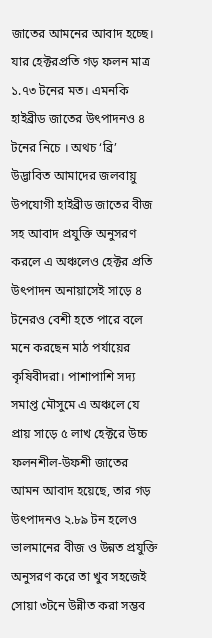জাতের আমনের আবাদ হচ্ছে। যার হেক্টরপ্রতি গড় ফলন মাত্র ১.৭৩ টনের মত। এমনকি হাইব্রীড জাতের উৎপাদনও ৪ টনের নিচে । অথচ ‘ব্রি’ উদ্ভাবিত আমাদের জলবায়ু উপযোগী হাইব্রীড জাতের বীজ সহ আবাদ প্রযুক্তি অনুসরণ করলে এ অঞ্চলেও হেক্টর প্রতি উৎপাদন অনায়াসেই সাড়ে ৪ টনেরও বেশী হতে পারে বলে মনে করছেন মাঠ পর্যায়ের কৃষিবীদরা। পাশাপাশি সদ্য সমাপ্ত মৌসুমে এ অঞ্চলে যে প্রায় সাড়ে ৫ লাখ হেক্টরে উচ্চ ফলনশীল-উফশী জাতের আমন আবাদ হয়েছে, তার গড় উৎপাদনও ২.৮৯ টন হলেও ভালমানের বীজ ও উন্নত প্রযুক্তি অনুসরণ করে তা খুব সহজেই সোয়া ৩টনে উন্নীত করা সম্ভব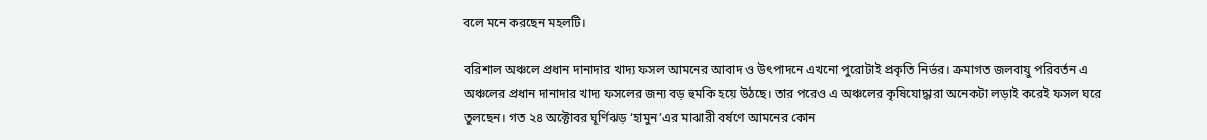বলে মনে করছেন মহলটি।

বরিশাল অঞ্চলে প্রধান দানাদার খাদ্য ফসল আমনের আবাদ ও উৎপাদনে এখনো পুরোটাই প্রকৃতি নির্ভর। ক্রমাগত জলবায়ু পরিবর্তন এ অঞ্চলের প্রধান দানাদার খাদ্য ফসলের জন্য বড় হুমকি হয়ে উঠছে। তার পরেও এ অঞ্চলের কৃষিযোদ্ধারা অনেকটা লড়াই করেই ফসল ঘরে তুলছেন। গত ২৪ অক্টোবর ঘূর্ণিঝড় ‘হামুন’এর মাঝারী বর্ষণে আমনের কোন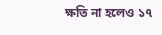ক্ষতি না হলেও ১৭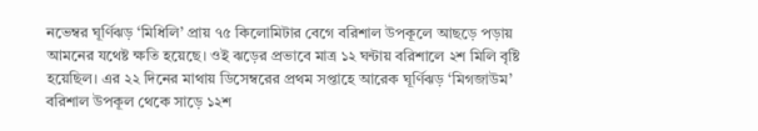নভেম্বর ঘূর্ণিঝড় ‘মিধিলি’ প্রায় ৭৫ কিলোমিটার বেগে বরিশাল উপকূলে আছড়ে পড়ায় আমনের যথেষ্ট ক্ষতি হয়েছে। ওই ঝড়ের প্রভাবে মাত্র ১২ ঘন্টায় বরিশালে ২শ মিলি বৃষ্টি হয়েছিল। এর ২২ দিনের মাথায় ডিসেম্বরের প্রথম সপ্তাহে আরেক ঘূর্ণিঝড় ‘মিগজাউম’ বরিশাল উপকূল থেকে সাড়ে ১২শ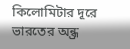কিলোমিটার দূরে ভারতের অন্ধ্র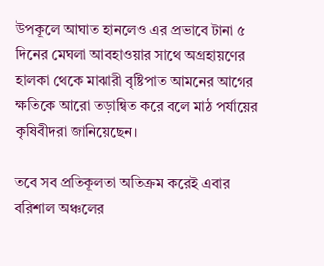উপকূলে আঘাত হানলেও এর প্রভাবে টানা ৫ দিনের মেঘলা আবহাওয়ার সাথে অগ্রহায়ণের হালকা থেকে মাঝারী বৃষ্টিপাত আমনের আগের ক্ষতিকে আরো তড়ান্বিত করে বলে মাঠ পর্যায়ের কৃষিবীদরা জানিয়েছেন।

তবে সব প্রতিকূলতা অতিক্রম করেই এবার বরিশাল অঞ্চলের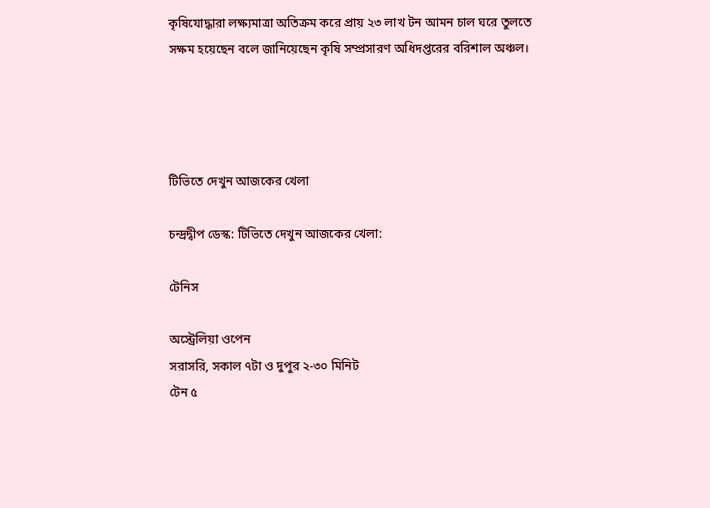কৃষিযোদ্ধারা লক্ষ্যমাত্রা অতিক্রম করে প্রায় ২৩ লাখ টন আমন চাল ঘরে তুলতে সক্ষম হয়েছেন বলে জানিয়েছেন কৃষি সম্প্রসারণ অধিদপ্তরের বরিশাল অঞ্চল।




টিভিতে দেখুন আজকের খেলা

চন্দ্রদ্বীপ ডেস্ক: টিভিতে দেখুন আজকের খেলা:

টেনিস

অস্ট্রেলিয়া ওপেন
সরাসরি, সকাল ৭টা ও দুপুর ২-৩০ মিনিট
টেন ৫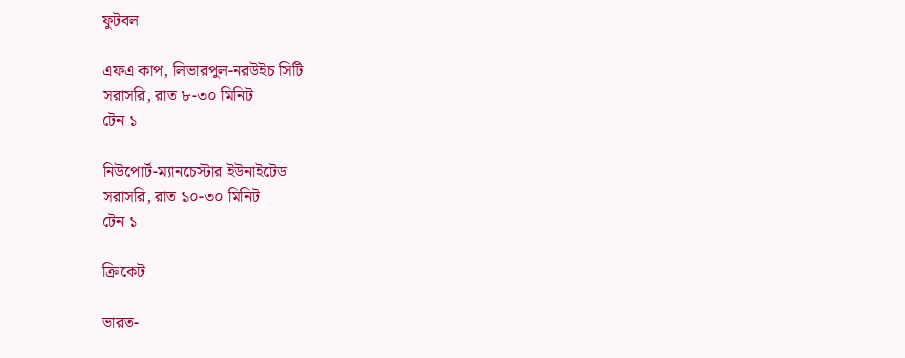ফুটবল

এফএ কাপ, লিভারপুল-নরউইচ সিটি
সরাসরি, রাত ৮-৩০ মিনিট
টেন ১

নিউপোর্ট-ম্যানচেস্টার ইউনাইটেড
সরাসরি, রাত ১০-৩০ মিনিট
টেন ১

ক্রিকেট

ভারত-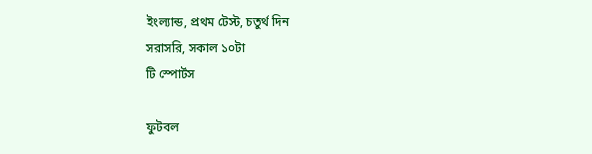ইংল্যান্ড, প্রথম টেস্ট, চতুর্থ দিন
সরাসরি, সকাল ১০টা
টি স্পোর্টস

ফুটবল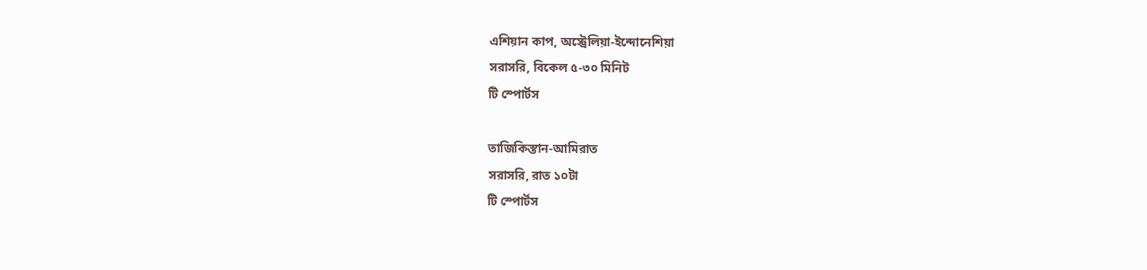এশিয়ান কাপ, অস্ট্রেলিয়া-ইন্দোনেশিয়া
সরাসরি, বিকেল ৫-৩০ মিনিট
টি স্পোর্টস

তাজিকিস্তান-আমিরাত
সরাসরি, রাত ১০টা
টি স্পোর্টস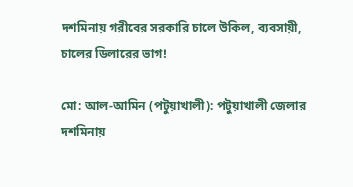দশমিনায় গরীবের সরকারি চালে উকিল, ব্যবসায়ী, চালের ডিলারের ভাগ!

মো: আল-আমিন (পটুয়াখালী): পটুয়াখালী জেলার দশমিনায়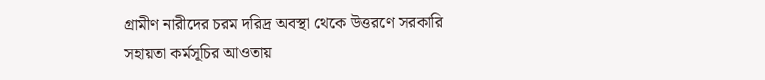গ্রামীণ নারীদের চরম দরিদ্র অবস্থা থেকে উত্তরণে সরকারি সহায়তা কর্মসূচির আওতায়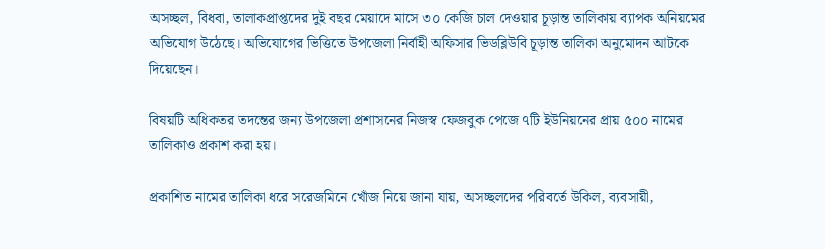অসচ্ছল, বিধবা, তালাকপ্রাপ্তদের দুই বছর মেয়াদে মাসে ৩০ কেজি চাল দেওয়ার চূড়ান্ত তালিকায় ব্যাপক অনিয়মের অভিযোগ উঠেছে। অভিযোগের ভিত্তিতে উপজেলা নির্বাহী অফিসার ভিডব্লিউবি চূড়ান্ত তালিকা অনুমোদন আটকে দিয়েছেন।

বিষয়টি অধিকতর তদন্তের জন্য উপজেলা প্রশাসনের নিজস্ব ফেজবুক পেজে ৭টি ইউনিয়নের প্রায় ৫০০ নামের তালিকাও প্রকাশ করা হয়।

প্রকাশিত নামের তালিকা ধরে সরেজমিনে খোঁজ নিয়ে জানা যায়, অসচ্ছলদের পরিবর্তে উকিল, ব্যবসায়ী,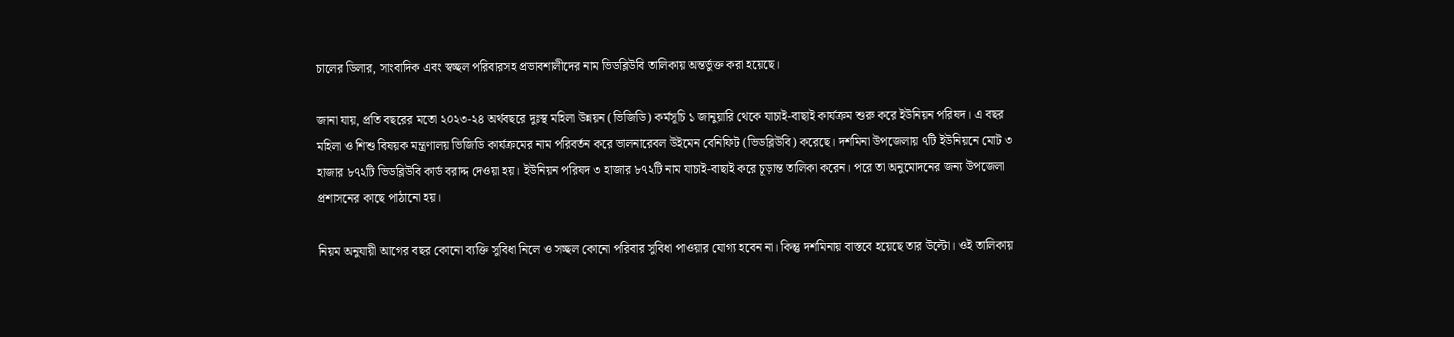চালের ডিলার, সাংবাদিক এবং স্বচ্ছল পরিবারসহ প্রভাবশালীদের নাম ভিডব্লিউবি তালিকায় অন্তর্ভুক্ত করা হয়েছে।

জানা যায়, প্রতি বছরের মতো ২০২৩-২৪ অর্থবছরে দুঃস্থ মহিলা উন্নয়ন (ভিজিডি) কর্মসূচি ১ জানুয়ারি থেকে যাচাই-বাছাই কার্যক্রম শুরু করে ইউনিয়ন পরিষদ। এ বছর মহিলা ও শিশু বিষয়ক মন্ত্রণালয় ভিজিডি কার্যক্রমের নাম পরিবর্তন করে ভালনারেবল উইমেন বেনিফিট (ভিডব্লিউবি) করেছে। দশমিনা উপজেলায় ৭টি ইউনিয়নে মোট ৩ হাজার ৮৭২টি ভিডব্লিউবি কার্ড বরাদ্দ দেওয়া হয়। ইউনিয়ন পরিষদ ৩ হাজার ৮৭২টি নাম যাচাই-বাছাই করে চূড়ান্ত তালিকা করেন। পরে তা অনুমোদনের জন্য উপজেলা প্রশাসনের কাছে পাঠানো হয়।

নিয়ম অনুযায়ী আগের বছর কোনো ব্যক্তি সুবিধা নিলে ও সচ্ছল কোনো পরিবার সুবিধা পাওয়ার যোগ্য হবেন না। কিন্তু দশমিনায় বাস্তবে হয়েছে তার উল্টো। ওই তালিকায়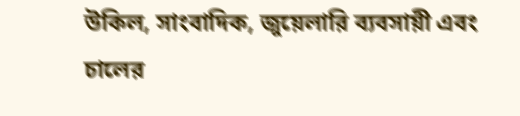উকিল, সাংবাদিক, জুয়েলারি ব্যবসায়ী এবং চালের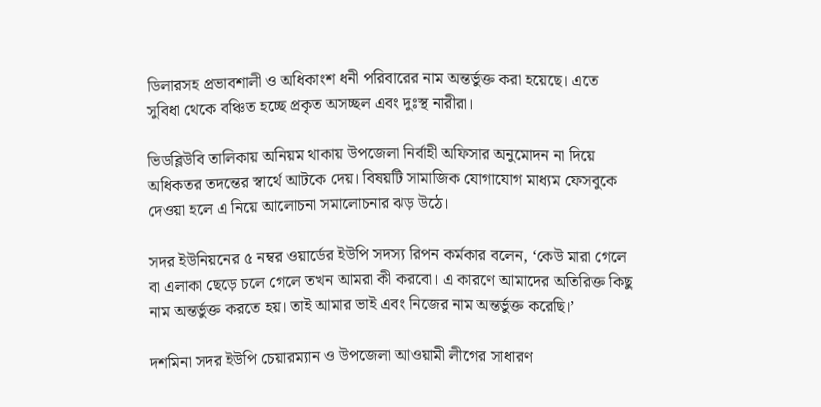ডিলারসহ প্রভাবশালী ও অধিকাংশ ধনী পরিবারের নাম অন্তর্ভুক্ত করা হয়েছে। এতে সুবিধা থেকে বঞ্চিত হচ্ছে প্রকৃত অসচ্ছল এবং দুঃস্থ নারীরা।

ভিডব্লিউবি তালিকায় অনিয়ম থাকায় উপজেলা নির্বাহী অফিসার অনুমোদন না দিয়ে অধিকতর তদন্তের স্বার্থে আটকে দেয়। বিষয়টি সামাজিক যোগাযোগ মাধ্যম ফেসবুকে দেওয়া হলে এ নিয়ে আলোচনা সমালোচনার ঝড় উঠে।

সদর ইউনিয়নের ৫ নম্বর ওয়ার্ডের ইউপি সদস্য রিপন কর্মকার বলেন, ‘কেউ মারা গেলে বা এলাকা ছেড়ে চলে গেলে তখন আমরা কী করবো। এ কারণে আমাদের অতিরিক্ত কিছু নাম অন্তর্ভুক্ত করতে হয়। তাই আমার ভাই এবং নিজের নাম অন্তর্ভুক্ত করেছি।’

দশমিনা সদর ইউপি চেয়ারম্যান ও উপজেলা আওয়ামী লীগের সাধারণ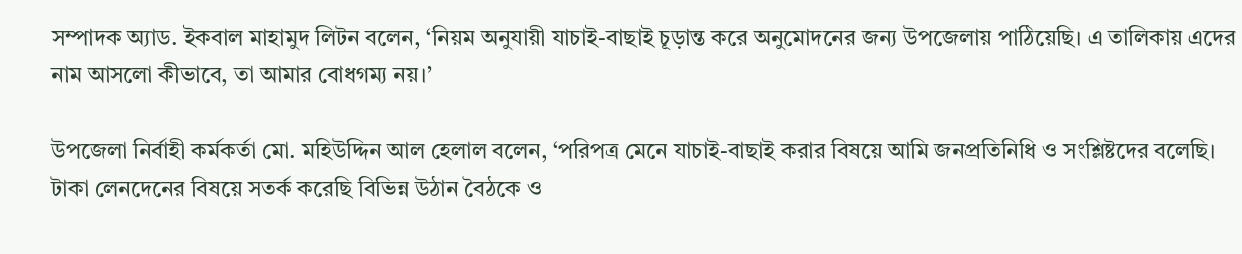সম্পাদক অ্যাড. ইকবাল মাহামুদ লিটন বলেন, ‘নিয়ম অনুযায়ী যাচাই-বাছাই চূড়ান্ত করে অনুমোদনের জন্য উপজেলায় পাঠিয়েছি। এ তালিকায় এদের নাম আসলো কীভাবে, তা আমার বোধগম্য নয়।’

উপজেলা নির্বাহী কর্মকর্তা মো. মহিউদ্দিন আল হেলাল বলেন, ‘পরিপত্র মেনে যাচাই-বাছাই করার বিষয়ে আমি জনপ্রতিনিধি ও সংশ্লিষ্টদের বলেছি। টাকা লেনদেনের বিষয়ে সতর্ক করেছি বিভিন্ন উঠান বৈঠকে ও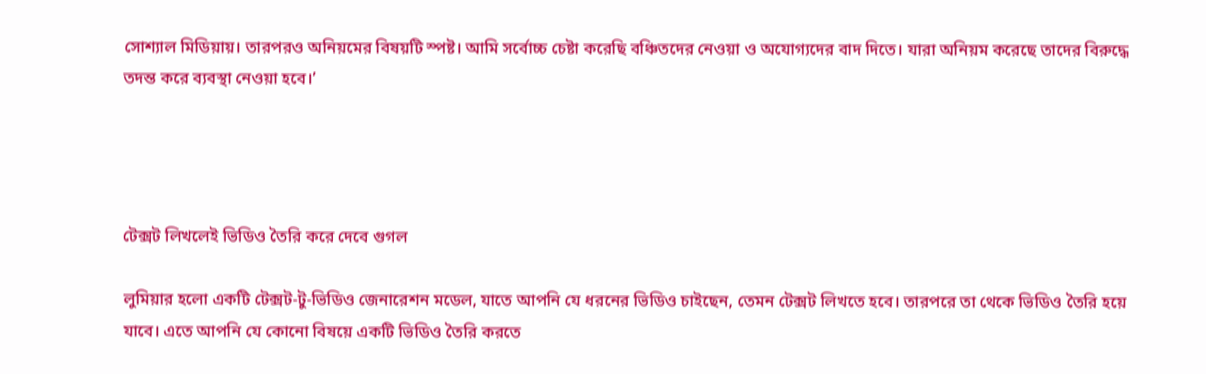সোশ্যাল মিডিয়ায়। তারপরও অনিয়মের বিষয়টি স্পষ্ট। আমি সর্বোচ্চ চেষ্টা করেছি বঞ্চিতদের নেওয়া ও অযোগ্যদের বাদ দিতে। যারা অনিয়ম করেছে তাদের বিরুদ্ধে তদন্ত করে ব্যবস্থা নেওয়া হবে।’




টেক্সট লিখলেই ভিডিও তৈরি করে দেবে গুগল

লুমিয়ার হলো একটি টেক্সট-টু-ভিডিও জেনারেশন মডেল, যাতে আপনি যে ধরনের ভিডিও চাইছেন, তেমন টেক্সট লিখতে হবে। তারপরে তা থেকে ভিডিও তৈরি হয়ে যাবে। এতে আপনি যে কোনো বিষয়ে একটি ভিডিও তৈরি করতে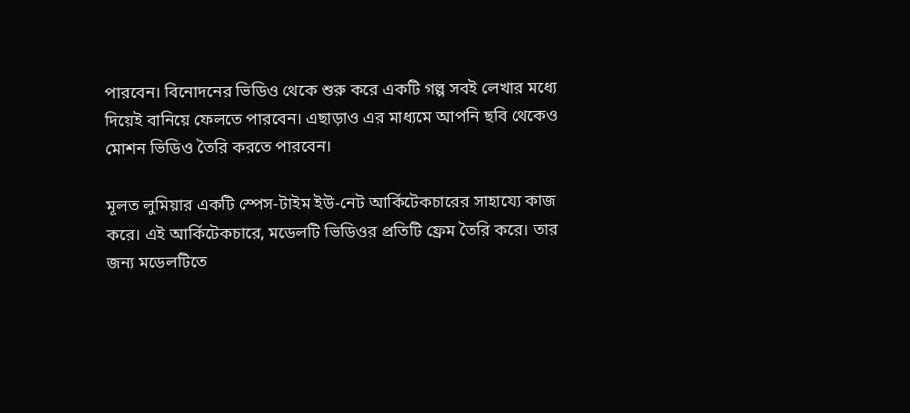পারবেন। বিনোদনের ভিডিও থেকে শুরু করে একটি গল্প সবই লেখার মধ্যে দিয়েই বানিয়ে ফেলতে পারবেন। এছাড়াও এর মাধ্যমে আপনি ছবি থেকেও মোশন ভিডিও তৈরি করতে পারবেন।

মূলত লুমিয়ার একটি স্পেস-টাইম ইউ-নেট আর্কিটেকচারের সাহায্যে কাজ করে। এই আর্কিটেকচারে, মডেলটি ভিডিওর প্রতিটি ফ্রেম তৈরি করে। তার জন্য মডেলটিতে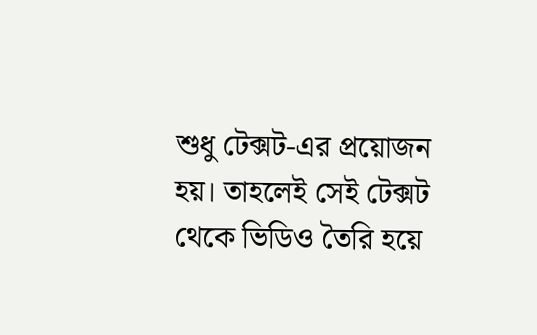শুধু টেক্সট-এর প্রয়োজন হয়। তাহলেই সেই টেক্সট থেকে ভিডিও তৈরি হয়ে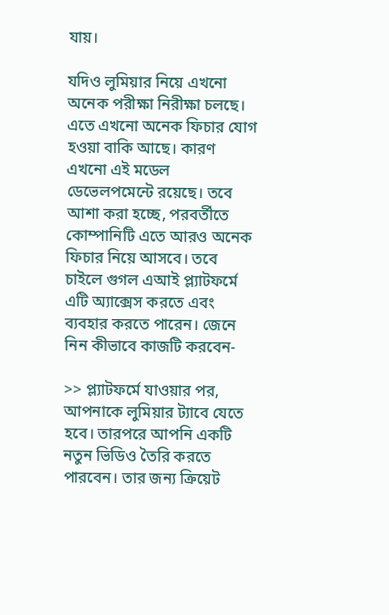যায়।

যদিও লুমিয়ার নিয়ে এখনো অনেক পরীক্ষা নিরীক্ষা চলছে। এতে এখনো অনেক ফিচার যোগ হওয়া বাকি আছে। কারণ এখনো এই মডেল ডেভেলপমেন্টে রয়েছে। তবে আশা করা হচ্ছে, পরবর্তীতে কোম্পানিটি এতে আরও অনেক ফিচার নিয়ে আসবে। তবে চাইলে গুগল এআই প্ল্যাটফর্মে এটি অ্যাক্সেস করতে এবং ব্যবহার করতে পারেন। জেনে নিন কীভাবে কাজটি করবেন-

>> প্ল্যাটফর্মে যাওয়ার পর, আপনাকে লুমিয়ার ট্যাবে যেতে হবে। তারপরে আপনি একটি নতুন ভিডিও তৈরি করতে পারবেন। তার জন্য ক্রিয়েট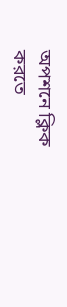অপশনে ক্লিক করতে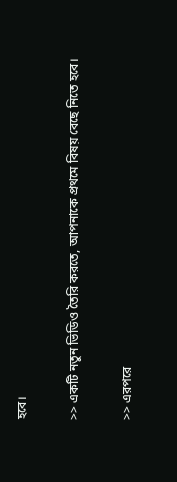হবে।

>> একটি নতুন ভিডিও তৈরি করতে, আপনাকে প্রথমে বিষয় বেছে নিতে হবে।

>> এরপরে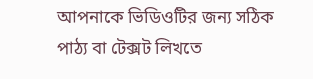আপনাকে ভিডিওটির জন্য সঠিক পাঠ্য বা টেক্সট লিখতে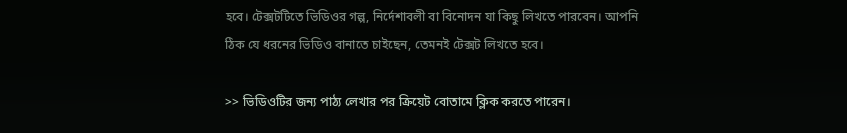হবে। টেক্সটটিতে ভিডিওর গল্প, নির্দেশাবলী বা বিনোদন যা কিছু লিখতে পারবেন। আপনি ঠিক যে ধরনের ভিডিও বানাতে চাইছেন, তেমনই টেক্সট লিখতে হবে।

>> ভিডিওটির জন্য পাঠ্য লেখার পর ক্রিয়েট বোতামে ক্লিক করতে পারেন।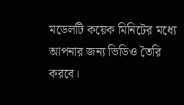মডেলটি কয়েক মিনিটের মধ্যে আপনার জন্য ভিডিও তৈরি করবে।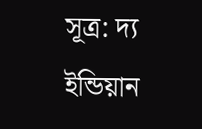সূত্র: দ্য ইন্ডিয়ান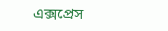এক্সপ্রেস